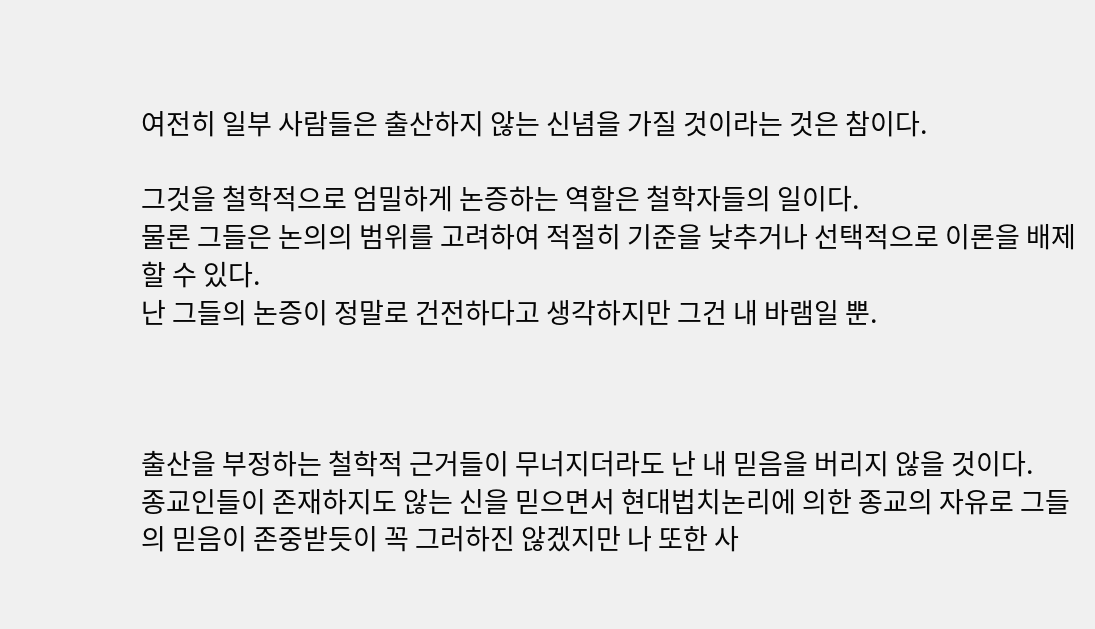여전히 일부 사람들은 출산하지 않는 신념을 가질 것이라는 것은 참이다.

그것을 철학적으로 엄밀하게 논증하는 역할은 철학자들의 일이다.
물론 그들은 논의의 범위를 고려하여 적절히 기준을 낮추거나 선택적으로 이론을 배제할 수 있다.
난 그들의 논증이 정말로 건전하다고 생각하지만 그건 내 바램일 뿐.



출산을 부정하는 철학적 근거들이 무너지더라도 난 내 믿음을 버리지 않을 것이다.
종교인들이 존재하지도 않는 신을 믿으면서 현대법치논리에 의한 종교의 자유로 그들의 믿음이 존중받듯이 꼭 그러하진 않겠지만 나 또한 사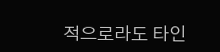적으로라도 타인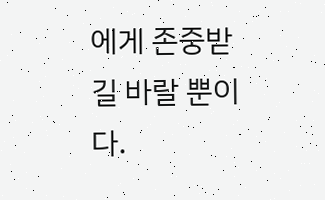에게 존중받길 바랄 뿐이다.